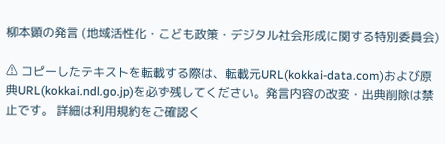柳本顕の発言 (地域活性化・こども政策・デジタル社会形成に関する特別委員会)

⚠ コピーしたテキストを転載する際は、転載元URL(kokkai-data.com)および原典URL(kokkai.ndl.go.jp)を必ず残してください。発言内容の改変・出典削除は禁止です。 詳細は利用規約をご確認く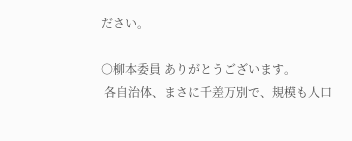ださい。

○柳本委員 ありがとうございます。
 各自治体、まさに千差万別で、規模も人口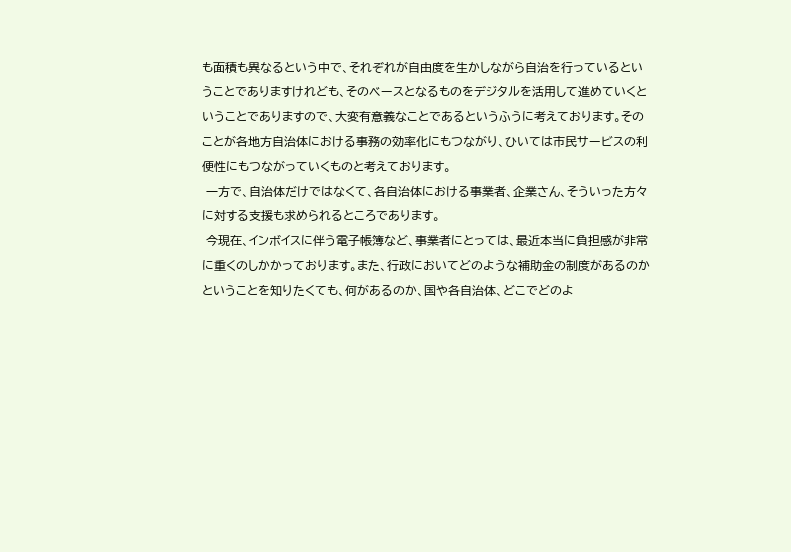も面積も異なるという中で、それぞれが自由度を生かしながら自治を行っているということでありますけれども、そのベースとなるものをデジタルを活用して進めていくということでありますので、大変有意義なことであるというふうに考えております。そのことが各地方自治体における事務の効率化にもつながり、ひいては市民サービスの利便性にもつながっていくものと考えております。
 一方で、自治体だけではなくて、各自治体における事業者、企業さん、そういった方々に対する支援も求められるところであります。
 今現在、インボイスに伴う電子帳簿など、事業者にとっては、最近本当に負担感が非常に重くのしかかっております。また、行政においてどのような補助金の制度があるのかということを知りたくても、何があるのか、国や各自治体、どこでどのよ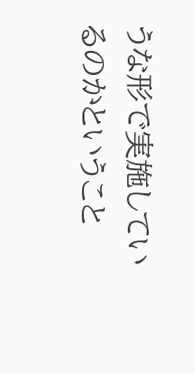うな形で実施しているのかということ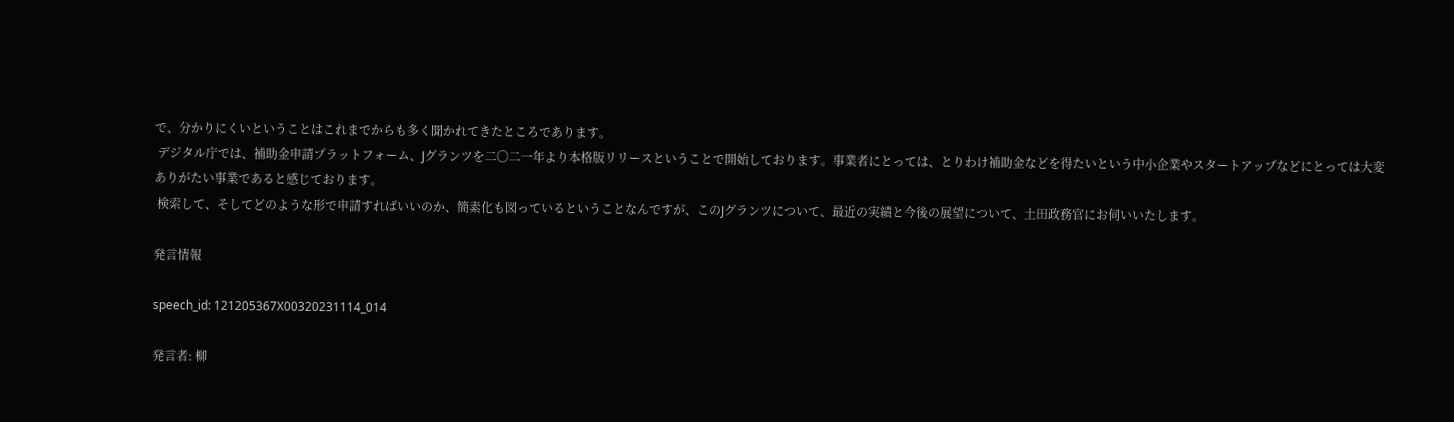で、分かりにくいということはこれまでからも多く聞かれてきたところであります。
 デジタル庁では、補助金申請プラットフォーム、Jグランツを二〇二一年より本格版リリースということで開始しております。事業者にとっては、とりわけ補助金などを得たいという中小企業やスタートアップなどにとっては大変ありがたい事業であると感じております。
 検索して、そしてどのような形で申請すればいいのか、簡素化も図っているということなんですが、このJグランツについて、最近の実績と今後の展望について、土田政務官にお伺いいたします。

発言情報

speech_id: 121205367X00320231114_014

発言者: 柳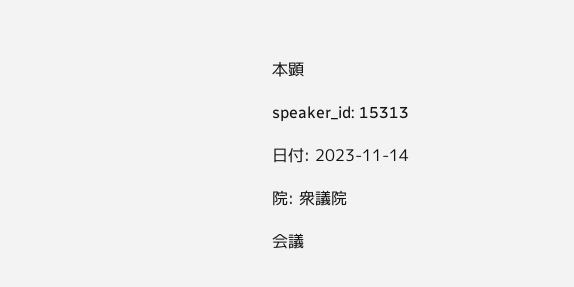本顕

speaker_id: 15313

日付: 2023-11-14

院: 衆議院

会議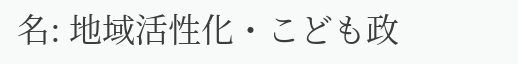名: 地域活性化・こども政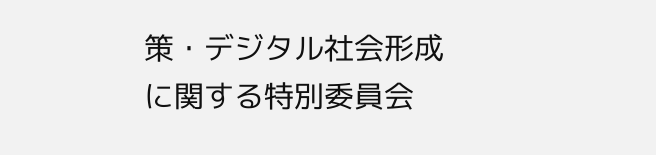策・デジタル社会形成に関する特別委員会